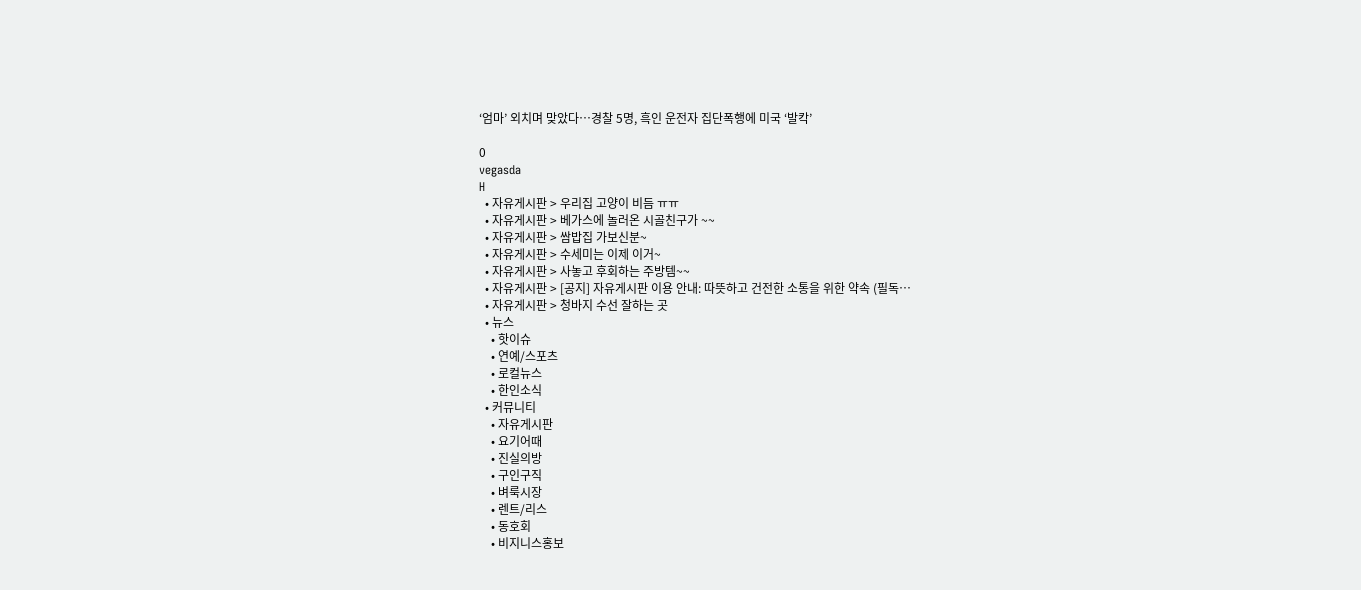‘엄마’ 외치며 맞았다…경찰 5명, 흑인 운전자 집단폭행에 미국 ‘발칵’

0
vegasda
H
  • 자유게시판 > 우리집 고양이 비듬 ㅠㅠ
  • 자유게시판 > 베가스에 놀러온 시골친구가 ~~
  • 자유게시판 > 쌈밥집 가보신분~
  • 자유게시판 > 수세미는 이제 이거~
  • 자유게시판 > 사놓고 후회하는 주방템~~
  • 자유게시판 > [공지] 자유게시판 이용 안내: 따뜻하고 건전한 소통을 위한 약속 (필독…
  • 자유게시판 > 청바지 수선 잘하는 곳
  • 뉴스
    • 핫이슈
    • 연예/스포츠
    • 로컬뉴스
    • 한인소식
  • 커뮤니티
    • 자유게시판
    • 요기어때
    • 진실의방
    • 구인구직
    • 벼룩시장
    • 렌트/리스
    • 동호회
    • 비지니스홍보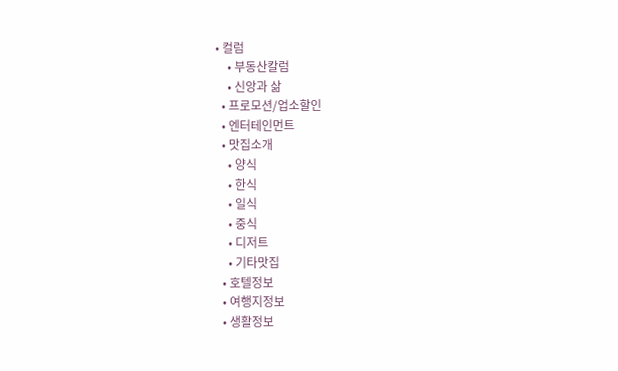• 컬럼
    • 부동산칼럼
    • 신앙과 삶
  • 프로모션/업소할인
  • 엔터테인먼트
  • 맛집소개
    • 양식
    • 한식
    • 일식
    • 중식
    • 디저트
    • 기타맛집
  • 호텔정보
  • 여행지정보
  • 생활정보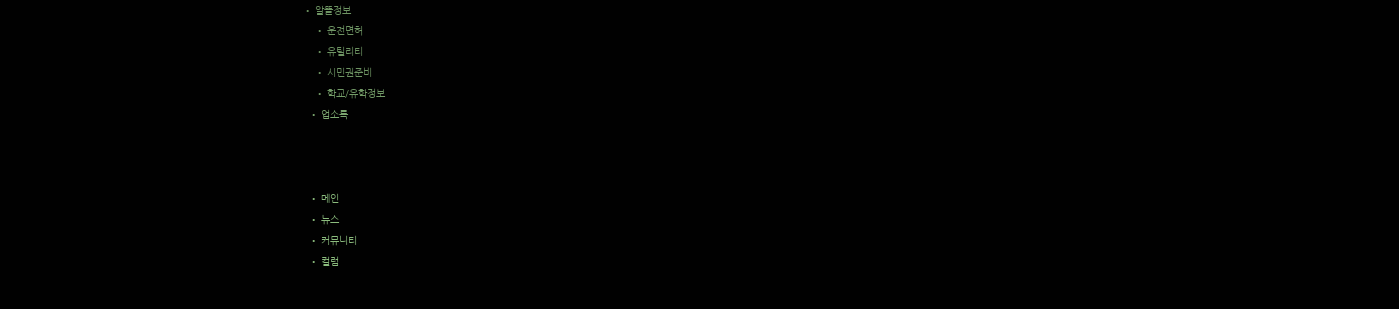• 알뜰정보
    • 운전면허
    • 유틸리티
    • 시민권준비
    • 학교/유학정보
  • 업소록



  • 메인
  • 뉴스
  • 커뮤니티
  • 컬럼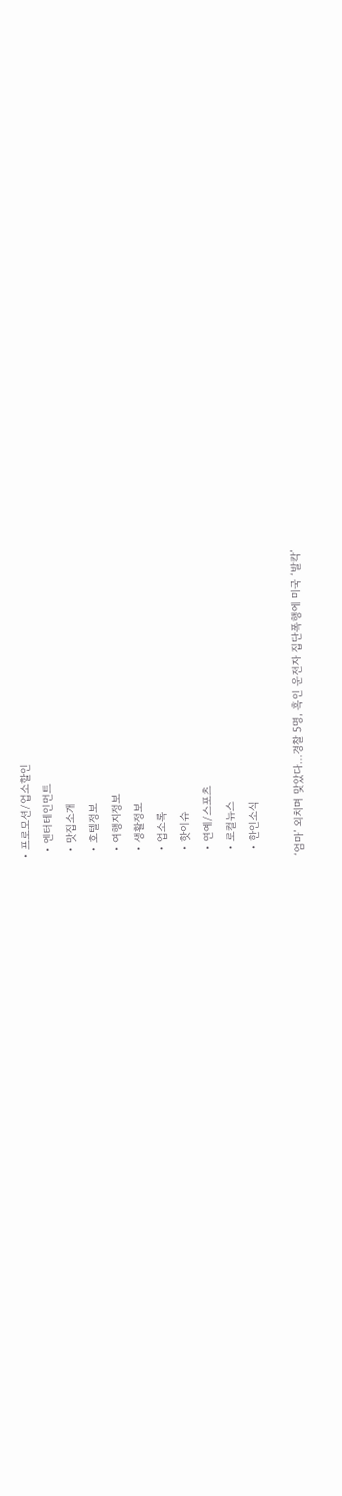• 프로모션/업소할인
  • 엔터테인먼트
  • 맛집소개
  • 호텔정보
  • 여행지정보
  • 생활정보
  • 업소록
  • 핫이슈
  • 연예/스포츠
  • 로컬뉴스
  • 한인소식

‘엄마’ 외치며 맞았다…경찰 5명, 흑인 운전자 집단폭행에 미국 ‘발칵’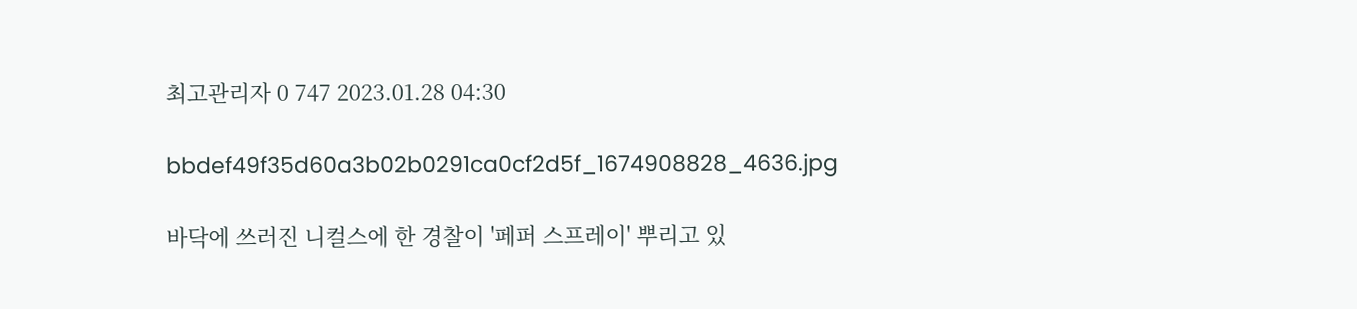최고관리자 0 747 2023.01.28 04:30

bbdef49f35d60a3b02b0291ca0cf2d5f_1674908828_4636.jpg

바닥에 쓰러진 니컬스에 한 경찰이 '페퍼 스프레이' 뿌리고 있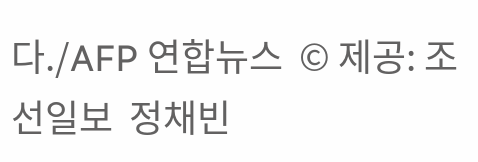다./AFP 연합뉴스  © 제공: 조선일보  정채빈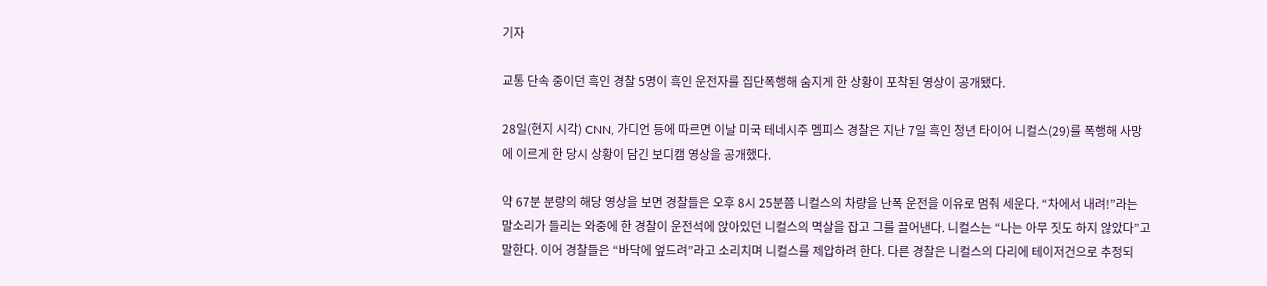기자

교통 단속 중이던 흑인 경찰 5명이 흑인 운전자를 집단폭행해 숨지게 한 상황이 포착된 영상이 공개됐다.

28일(현지 시각) CNN, 가디언 등에 따르면 이날 미국 테네시주 멤피스 경찰은 지난 7일 흑인 청년 타이어 니컬스(29)를 폭행해 사망에 이르게 한 당시 상황이 담긴 보디캠 영상을 공개했다.

약 67분 분량의 해당 영상을 보면 경찰들은 오후 8시 25분쯤 니컬스의 차량을 난폭 운전을 이유로 멈춰 세운다. “차에서 내려!”라는 말소리가 들리는 와중에 한 경찰이 운전석에 앉아있던 니컬스의 멱살을 잡고 그를 끌어낸다. 니컬스는 “나는 아무 짓도 하지 않았다”고 말한다. 이어 경찰들은 “바닥에 엎드려”라고 소리치며 니컬스를 제압하려 한다. 다른 경찰은 니컬스의 다리에 테이저건으로 추정되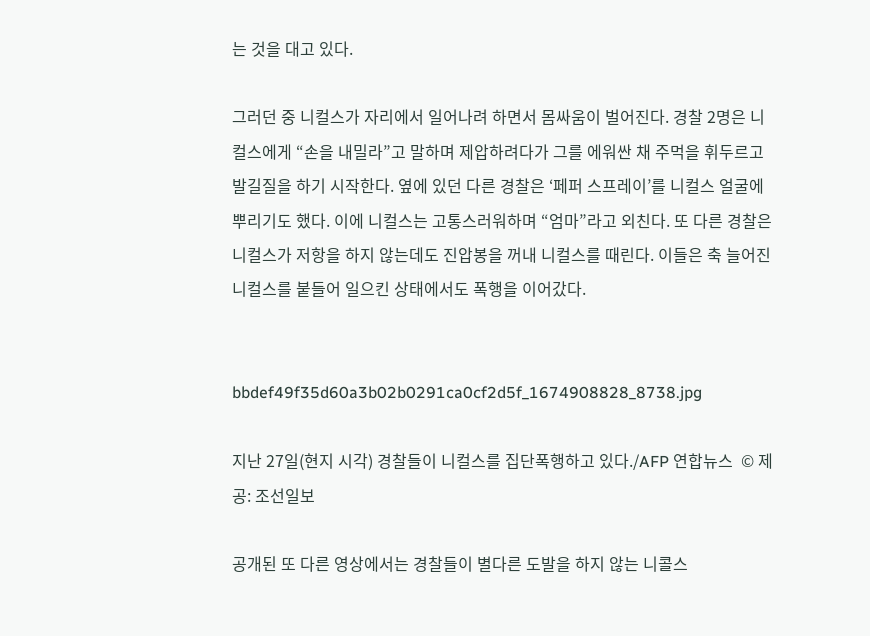는 것을 대고 있다.

그러던 중 니컬스가 자리에서 일어나려 하면서 몸싸움이 벌어진다. 경찰 2명은 니컬스에게 “손을 내밀라”고 말하며 제압하려다가 그를 에워싼 채 주먹을 휘두르고 발길질을 하기 시작한다. 옆에 있던 다른 경찰은 ‘페퍼 스프레이’를 니컬스 얼굴에 뿌리기도 했다. 이에 니컬스는 고통스러워하며 “엄마”라고 외친다. 또 다른 경찰은 니컬스가 저항을 하지 않는데도 진압봉을 꺼내 니컬스를 때린다. 이들은 축 늘어진 니컬스를 붙들어 일으킨 상태에서도 폭행을 이어갔다.


bbdef49f35d60a3b02b0291ca0cf2d5f_1674908828_8738.jpg

지난 27일(현지 시각) 경찰들이 니컬스를 집단폭행하고 있다./AFP 연합뉴스  © 제공: 조선일보

공개된 또 다른 영상에서는 경찰들이 별다른 도발을 하지 않는 니콜스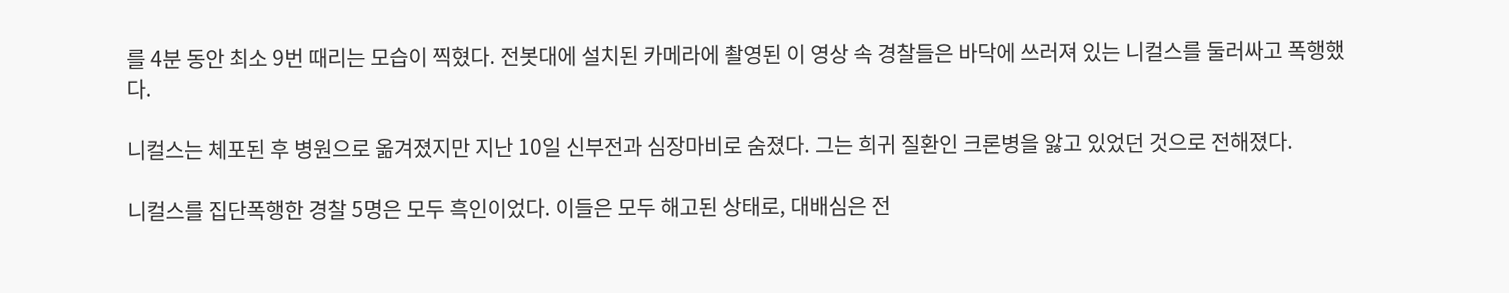를 4분 동안 최소 9번 때리는 모습이 찍혔다. 전봇대에 설치된 카메라에 촬영된 이 영상 속 경찰들은 바닥에 쓰러져 있는 니컬스를 둘러싸고 폭행했다.

니컬스는 체포된 후 병원으로 옮겨졌지만 지난 10일 신부전과 심장마비로 숨졌다. 그는 희귀 질환인 크론병을 앓고 있었던 것으로 전해졌다.

니컬스를 집단폭행한 경찰 5명은 모두 흑인이었다. 이들은 모두 해고된 상태로, 대배심은 전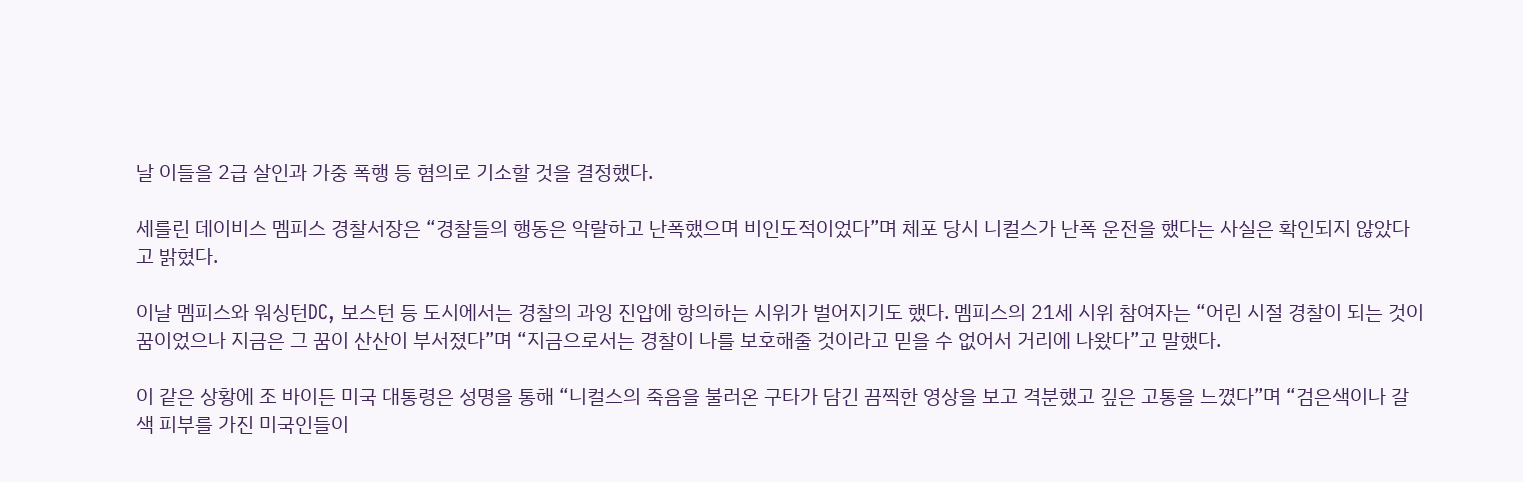날 이들을 2급 살인과 가중 폭행 등 혐의로 기소할 것을 결정했다.

세를린 데이비스 멤피스 경찰서장은 “경찰들의 행동은 악랄하고 난폭했으며 비인도적이었다”며 체포 당시 니컬스가 난폭 운전을 했다는 사실은 확인되지 않았다고 밝혔다.

이날 멤피스와 워싱턴DC, 보스턴 등 도시에서는 경찰의 과잉 진압에 항의하는 시위가 벌어지기도 했다. 멤피스의 21세 시위 참여자는 “어린 시절 경찰이 되는 것이 꿈이었으나 지금은 그 꿈이 산산이 부서졌다”며 “지금으로서는 경찰이 나를 보호해줄 것이라고 믿을 수 없어서 거리에 나왔다”고 말했다.

이 같은 상황에 조 바이든 미국 대통령은 성명을 통해 “니컬스의 죽음을 불러온 구타가 담긴 끔찍한 영상을 보고 격분했고 깊은 고통을 느꼈다”며 “검은색이나 갈색 피부를 가진 미국인들이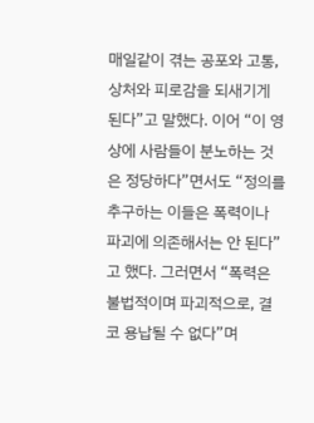매일같이 겪는 공포와 고통, 상처와 피로감을 되새기게 된다”고 말했다. 이어 “이 영상에 사람들이 분노하는 것은 정당하다”면서도 “정의를 추구하는 이들은 폭력이나 파괴에 의존해서는 안 된다”고 했다. 그러면서 “폭력은 불법적이며 파괴적으로, 결코 용납될 수 없다”며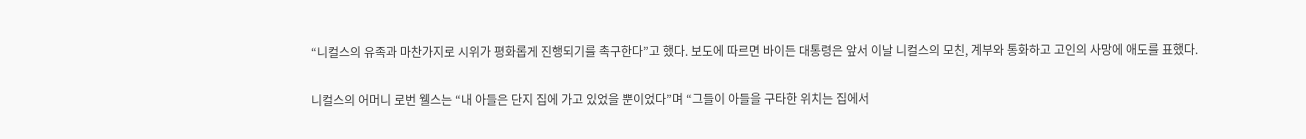“니컬스의 유족과 마찬가지로 시위가 평화롭게 진행되기를 촉구한다”고 했다. 보도에 따르면 바이든 대통령은 앞서 이날 니컬스의 모친, 계부와 통화하고 고인의 사망에 애도를 표했다.

니컬스의 어머니 로번 웰스는 “내 아들은 단지 집에 가고 있었을 뿐이었다”며 “그들이 아들을 구타한 위치는 집에서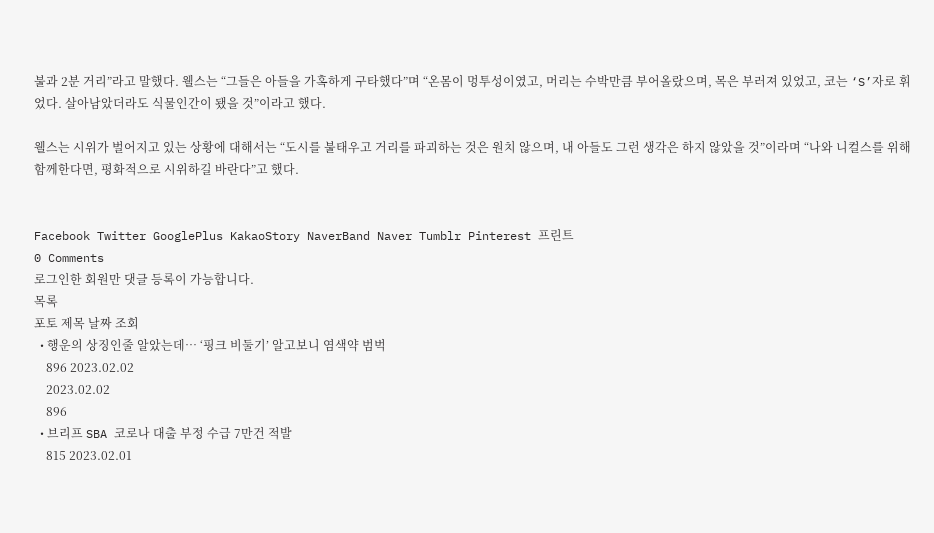불과 2분 거리”라고 말했다. 웰스는 “그들은 아들을 가혹하게 구타했다”며 “온몸이 멍투성이였고, 머리는 수박만큼 부어올랐으며, 목은 부러져 있었고, 코는 ‘S’자로 휘었다. 살아남았더라도 식물인간이 됐을 것”이라고 했다.

웰스는 시위가 벌어지고 있는 상황에 대해서는 “도시를 불태우고 거리를 파괴하는 것은 원치 않으며, 내 아들도 그런 생각은 하지 않았을 것”이라며 “나와 니컬스를 위해 함께한다면, 평화적으로 시위하길 바란다”고 했다.


Facebook Twitter GooglePlus KakaoStory NaverBand Naver Tumblr Pinterest 프린트
0 Comments
로그인한 회원만 댓글 등록이 가능합니다.
목록
포토 제목 날짜 조회
  • 행운의 상징인줄 알았는데… ‘핑크 비둘기’ 알고보니 염색약 범벅
    896 2023.02.02
    2023.02.02
    896
  • 브리프 SBA 코로나 대출 부정 수급 7만건 적발
    815 2023.02.01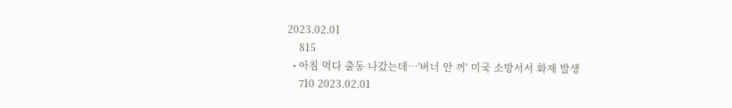2023.02.01
    815
  • 아침 먹다 출동 나갔는데…'버너 안 꺼' 미국 소방서서 화재 발생
    710 2023.02.01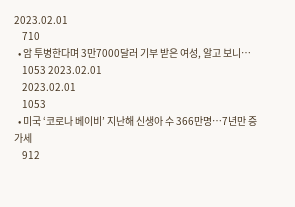2023.02.01
    710
  • 암 투병한다며 3만7000달러 기부 받은 여성, 알고 보니…
    1053 2023.02.01
    2023.02.01
    1053
  • 미국 ‘코로나 베이비’ 지난해 신생아 수 366만명…7년만 증가세
    912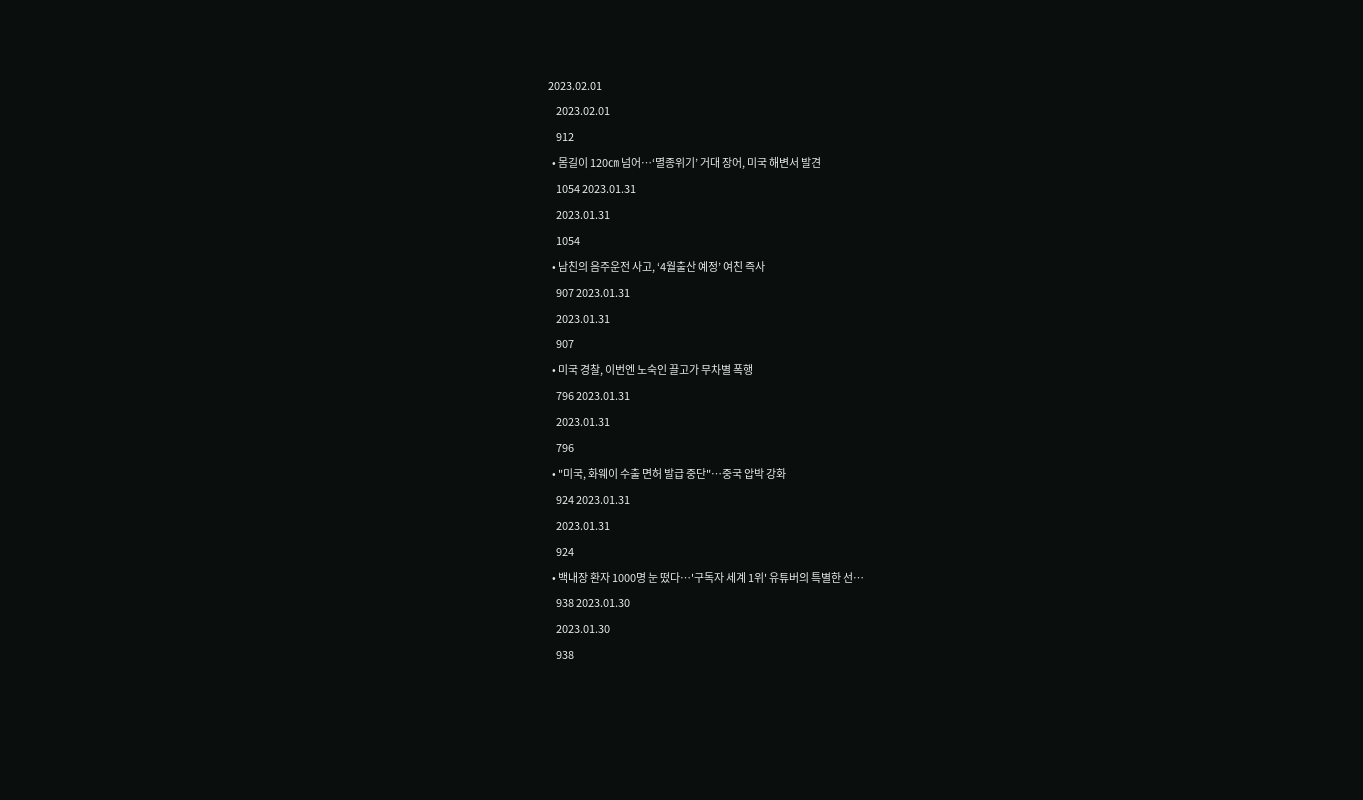2023.02.01
    2023.02.01
    912
  • 몸길이 120㎝ 넘어…‘멸종위기’ 거대 장어, 미국 해변서 발견
    1054 2023.01.31
    2023.01.31
    1054
  • 남친의 음주운전 사고, ‘4월출산 예정’ 여친 즉사
    907 2023.01.31
    2023.01.31
    907
  • 미국 경찰, 이번엔 노숙인 끌고가 무차별 폭행
    796 2023.01.31
    2023.01.31
    796
  • "미국, 화웨이 수출 면허 발급 중단"…중국 압박 강화
    924 2023.01.31
    2023.01.31
    924
  • 백내장 환자 1000명 눈 떴다…'구독자 세계 1위' 유튜버의 특별한 선…
    938 2023.01.30
    2023.01.30
    938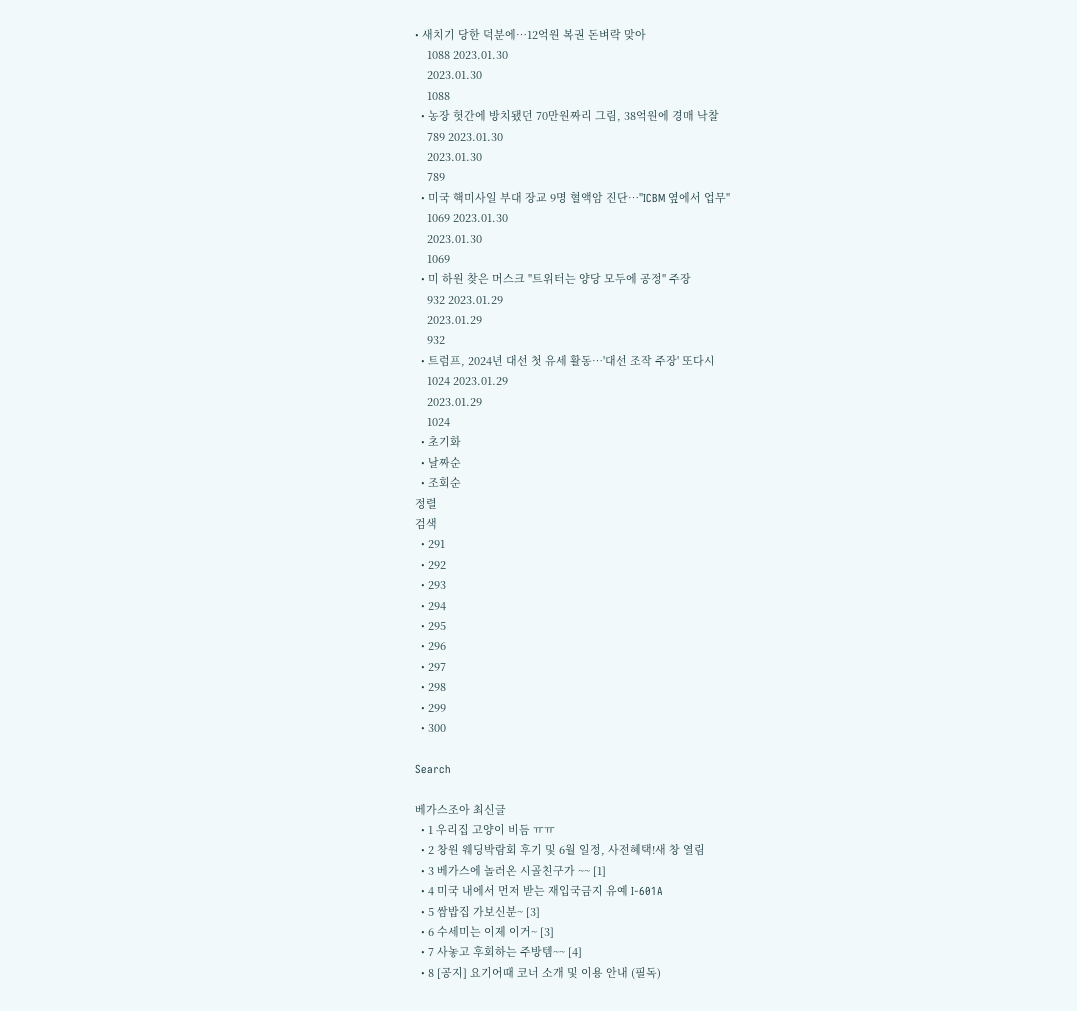• 새치기 당한 덕분에…12억원 복권 돈벼락 맞아
    1088 2023.01.30
    2023.01.30
    1088
  • 농장 헛간에 방치됐던 70만원짜리 그림, 38억원에 경매 낙찰
    789 2023.01.30
    2023.01.30
    789
  • 미국 핵미사일 부대 장교 9명 혈액암 진단…"ICBM 옆에서 업무"
    1069 2023.01.30
    2023.01.30
    1069
  • 미 하원 찾은 머스크 "트위터는 양당 모두에 공정" 주장
    932 2023.01.29
    2023.01.29
    932
  • 트럼프, 2024년 대선 첫 유세 활동…'대선 조작 주장' 또다시
    1024 2023.01.29
    2023.01.29
    1024
  • 초기화
  • 날짜순
  • 조회순
정렬
검색
  • 291
  • 292
  • 293
  • 294
  • 295
  • 296
  • 297
  • 298
  • 299
  • 300

Search

베가스조아 최신글
  • 1 우리집 고양이 비듬 ㅠㅠ
  • 2 창원 웨딩박람회 후기 및 6월 일정, 사전혜택!새 창 열림
  • 3 베가스에 놀러온 시골친구가 ~~ [1]
  • 4 미국 내에서 먼저 받는 재입국금지 유예 I-601A
  • 5 쌈밥집 가보신분~ [3]
  • 6 수세미는 이제 이거~ [3]
  • 7 사놓고 후회하는 주방템~~ [4]
  • 8 [공지] 요기어때 코너 소개 및 이용 안내 (필독)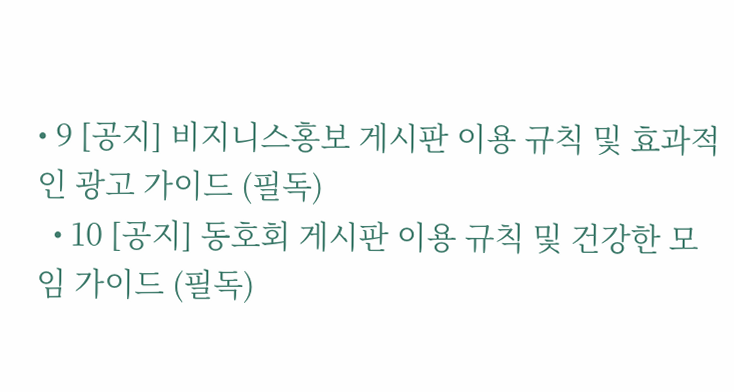• 9 [공지] 비지니스홍보 게시판 이용 규칙 및 효과적인 광고 가이드 (필독)
  • 10 [공지] 동호회 게시판 이용 규칙 및 건강한 모임 가이드 (필독)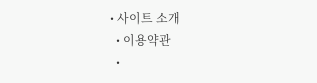• 사이트 소개
  • 이용약관
  •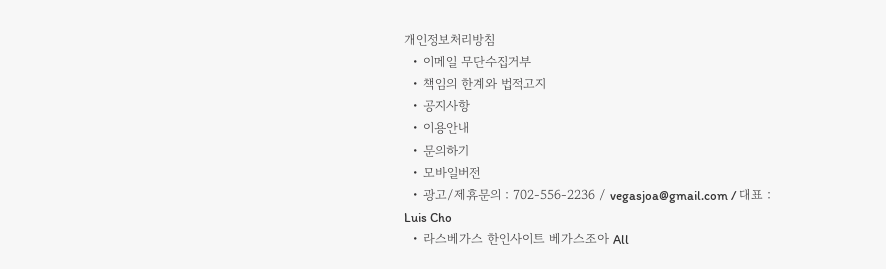개인정보처리방침
  • 이메일 무단수집거부
  • 책임의 한계와 법적고지
  • 공지사항
  • 이용안내
  • 문의하기
  • 모바일버전
  • 광고/제휴문의 : 702-556-2236 / vegasjoa@gmail.com / 대표 : Luis Cho
  • 라스베가스 한인사이트 베가스조아 All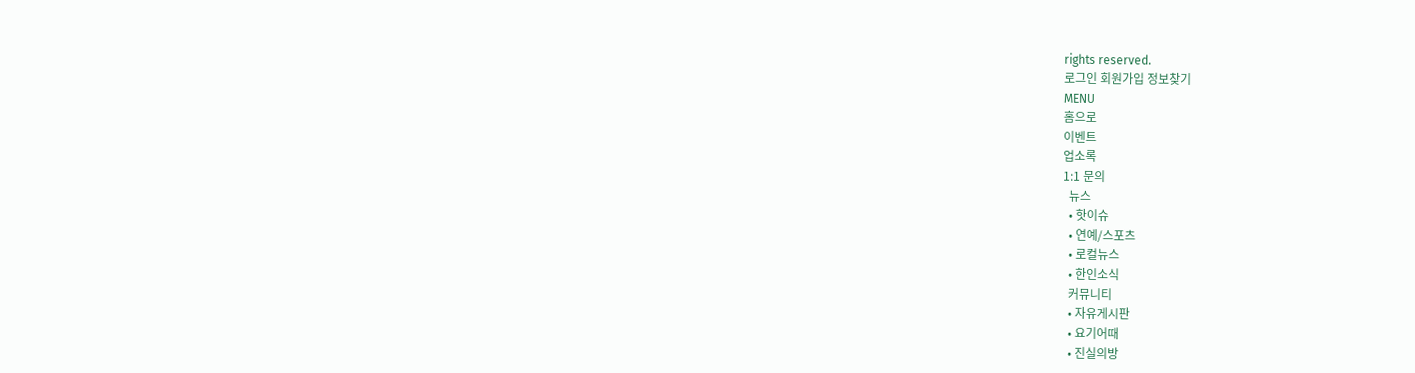rights reserved.
로그인 회원가입 정보찾기
MENU
홈으로
이벤트
업소록
1:1 문의
  뉴스
  • 핫이슈
  • 연예/스포츠
  • 로컬뉴스
  • 한인소식
  커뮤니티
  • 자유게시판
  • 요기어때
  • 진실의방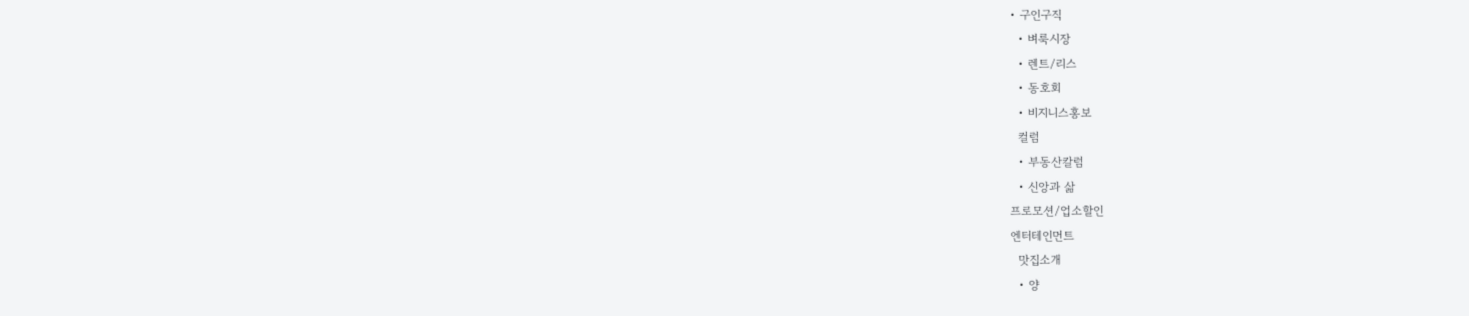• 구인구직
  • 벼룩시장
  • 렌트/리스
  • 동호회
  • 비지니스홍보
  컬럼
  • 부동산칼럼
  • 신앙과 삶
프로모션/업소할인
엔터테인먼트
  맛집소개
  • 양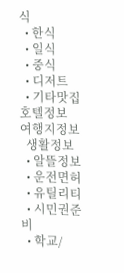식
  • 한식
  • 일식
  • 중식
  • 디저트
  • 기타맛집
호텔정보
여행지정보
  생활정보
  • 알뜰정보
  • 운전면허
  • 유틸리티
  • 시민권준비
  • 학교/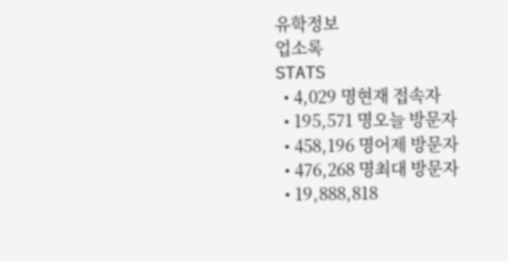유학정보
업소록
STATS
  • 4,029 명현재 접속자
  • 195,571 명오늘 방문자
  • 458,196 명어제 방문자
  • 476,268 명최대 방문자
  • 19,888,818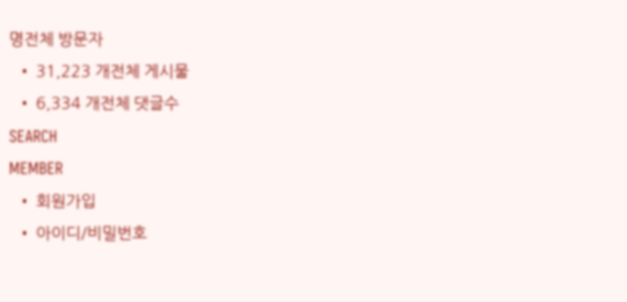명전체 방문자
  • 31,223 개전체 게시물
  • 6,334 개전체 댓글수
SEARCH
MEMBER
  • 회원가입
  • 아이디/비밀번호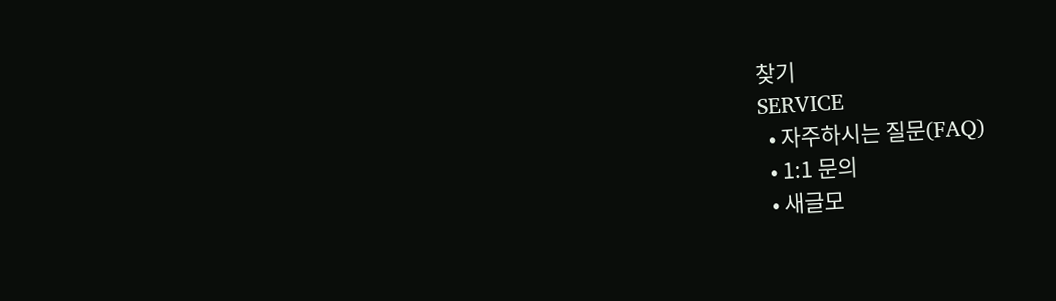찾기
SERVICE
  • 자주하시는 질문(FAQ)
  • 1:1 문의
  • 새글모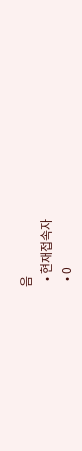음
  • 현재접속자
  • 0